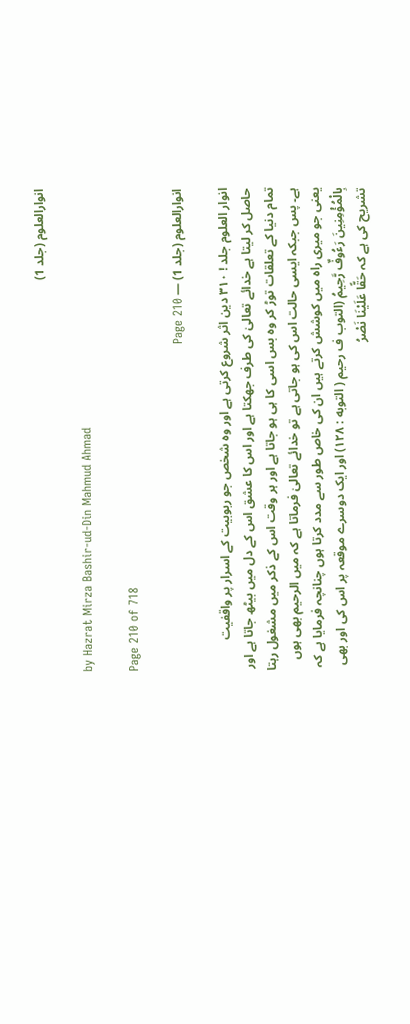انوارالعلوم (جلد 1)

by Hazrat Mirza Bashir-ud-Din Mahmud Ahmad

Page 210 of 718

انوارالعلوم (جلد 1) — Page 210

انوار العلوم جلد ! ۳۱۰ دین اثر شروع کرتی ہے اور وہ شخص جو ربوبیت کے اسرار پر واقفیت حاصل کر لیتا ہے خدائے تعالیٰ کی طرف جھکتا ہے اور اس کا عشق اس کے دل میں بیٹھ جاتا ہے اور تمام دنیا کے تعلقات توڑ کر وہ بس اسی کا ہی ہو جاتا ہے اور ہر وقت اس کے ذکر میں مشغول رہتا ہے۔ پس جبکہ ایسی حالت اس کی ہو جاتی ہے تو خدائے تعالیٰ فرماتا ہے کہ میں الرحیم بھی ہوں یعنی جو میری راہ میں کوشش کرتے ہیں ان کی خاص طور سے مدد کرتا ہوں چنانچہ فرمایا ہے کہ بِالْمُؤْمِنِينَ رَءُوفٌ رَّحِيمُ (التوب ف رحیم ( التوبه : ۱۲۸) اور ایک دوسرے موقعہ پر اس کی اور بھی تشریح کی ہے کہ حَقًّا عَلَيْنَا نَصْرُ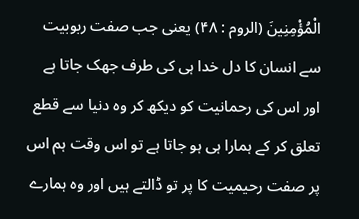الْمُؤْمِنِينَ (الروم : ۴۸) یعنی جب صفت ربوبیت سے انسان کا دل خدا ہی کی طرف جھک جاتا ہے اور اس کی رحمانیت کو دیکھ کر وہ دنیا سے قطع تعلق کر کے ہمارا ہی ہو جاتا ہے تو اس وقت ہم اس پر صفت رحیمیت کا پر تو ڈالتے ہیں اور وہ ہمارے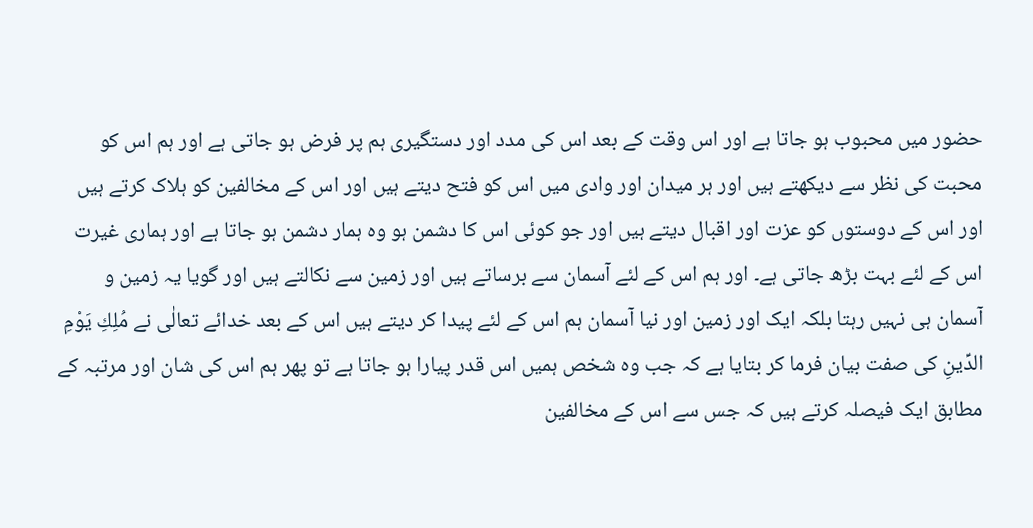حضور میں محبوب ہو جاتا ہے اور اس وقت کے بعد اس کی مدد اور دستگیری ہم پر فرض ہو جاتی ہے اور ہم اس کو محبت کی نظر سے دیکھتے ہیں اور ہر میدان اور وادی میں اس کو فتح دیتے ہیں اور اس کے مخالفین کو ہلاک کرتے ہیں اور اس کے دوستوں کو عزت اور اقبال دیتے ہیں اور جو کوئی اس کا دشمن ہو وہ ہمار دشمن ہو جاتا ہے اور ہماری غیرت اس کے لئے بہت بڑھ جاتی ہے۔ اور ہم اس کے لئے آسمان سے برساتے ہیں اور زمین سے نکالتے ہیں اور گویا یہ زمین و آسمان ہی نہیں رہتا بلکہ ایک اور زمین اور نیا آسمان ہم اس کے لئے پیدا کر دیتے ہیں اس کے بعد خدائے تعالٰی نے مُلِكِ يَوْمِ الدِّینِ کی صفت بیان فرما کر بتایا ہے کہ جب وہ شخص ہمیں اس قدر پیارا ہو جاتا ہے تو پھر ہم اس کی شان اور مرتبہ کے مطابق ایک فیصلہ کرتے ہیں کہ جس سے اس کے مخالفین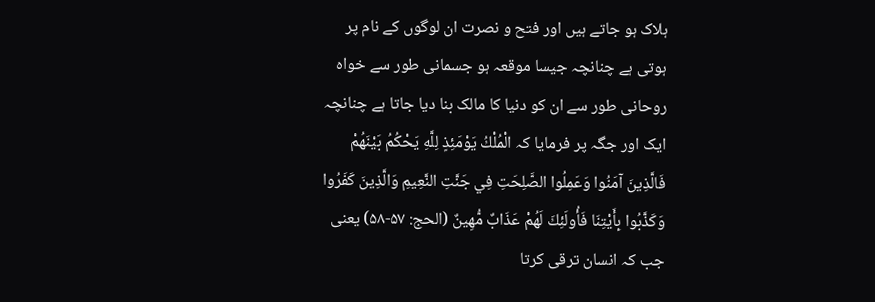ہلاک ہو جاتے ہیں اور فتح و نصرت ان لوگوں کے نام پر ہوتی ہے چنانچہ جیسا موقعہ ہو جسمانی طور سے خواہ روحانی طور سے ان کو دنیا کا مالک بنا دیا جاتا ہے چنانچہ ایک اور جگہ پر فرمایا کہ الْمُلْكُ يَوْمَئِذٍ لِلَّهِ يَحْكُمُ بَيْنَهُمْ فَالَّذِينَ آمَنُوا وَعَمِلُوا الصَّلِحَتِ فِي جَنَّتِ النَّعِيمِ وَالَّذِينَ كَفَرُوا وَكَذَّبُوا بِأَيْتِنَا فَأُولَئِكَ لَهُمْ عَذَابٌ مُّهِينٌ (الحج: ۵۷-۵۸) یعنی جب کہ انسان ترقی کرتا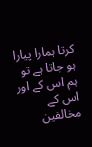کرتا ہمارا پیارا ہو جاتا ہے تو ہم اس کے اور اس کے مخالفین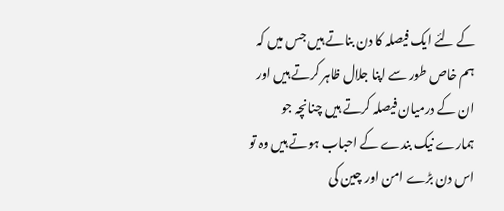کے لئے ایک فیصلہ کا دن بناتے ہیں جس میں کہ ہم خاص طور سے اپنا جلال ظاہر کرتے ہیں اور ان کے درمیان فیصلہ کرتے ہیں چنانچہ جو ہمارے نیک بندے کے احباب ہوتے ہیں وہ تو اس دن بڑے امن اور چین کی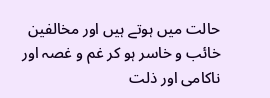حالت میں ہوتے ہیں اور مخالفین خائب و خاسر ہو کر غم و غصہ اور ناکامی اور ذلت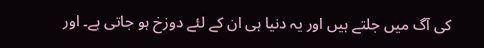کی آگ میں جلتے ہیں اور یہ دنیا ہی ان کے لئے دوزخ ہو جاتی ہے۔ اور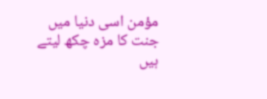مؤمن اسی دنیا میں جنت کا مزہ چکھ لیتے ہیں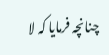چنانچہ فرمایا کہ لا